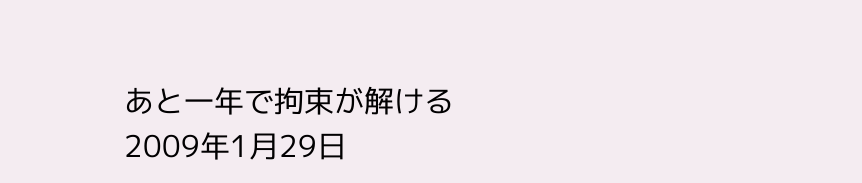あと一年で拘束が解ける
2009年1月29日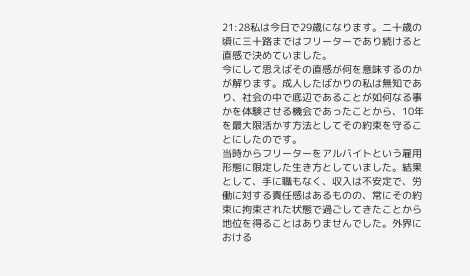21:28私は今日で29歳になります。二十歳の頃に三十路まではフリーターであり続けると直感で決めていました。
今にして思えばその直感が何を意味するのかが解ります。成人したばかりの私は無知であり、社会の中で底辺であることが如何なる事かを体験させる機会であったことから、10年を最大限活かす方法としてその約束を守ることにしたのです。
当時からフリーターをアルバイトという雇用形態に限定した生き方としていました。結果として、手に職もなく、収入は不安定で、労働に対する責任感はあるものの、常にその約束に拘束された状態で過ごしてきたことから地位を得ることはありませんでした。外界における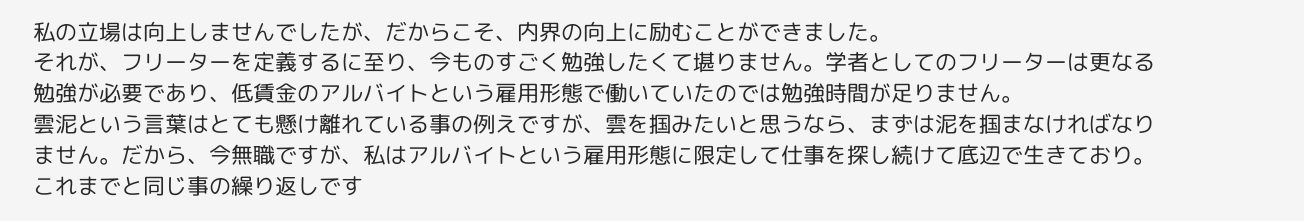私の立場は向上しませんでしたが、だからこそ、内界の向上に励むことができました。
それが、フリーターを定義するに至り、今ものすごく勉強したくて堪りません。学者としてのフリーターは更なる勉強が必要であり、低賃金のアルバイトという雇用形態で働いていたのでは勉強時間が足りません。
雲泥という言葉はとても懸け離れている事の例えですが、雲を掴みたいと思うなら、まずは泥を掴まなければなりません。だから、今無職ですが、私はアルバイトという雇用形態に限定して仕事を探し続けて底辺で生きており。これまでと同じ事の繰り返しです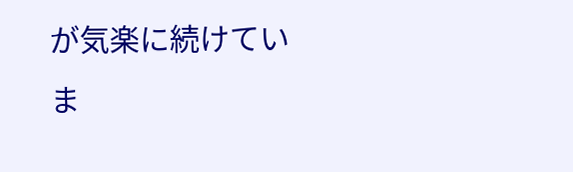が気楽に続けていま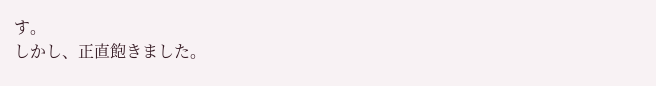す。
しかし、正直飽きました。